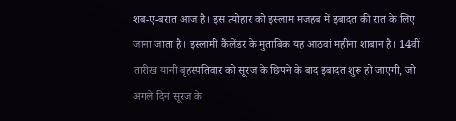शब-ए-बरात आज है। इस त्योहार को इस्लाम मजहब में इबादत की रात के लिए जाना जाता है। इस्लामी कैंलेंडर के मुताबिक यह आठवां महीना शाबान है। 14वीं तारीख यानी बृहस्पतिवार को सूरज के छिपने के बाद इबादत शुरू हो जाएगी, जो अगले दिन सूरज के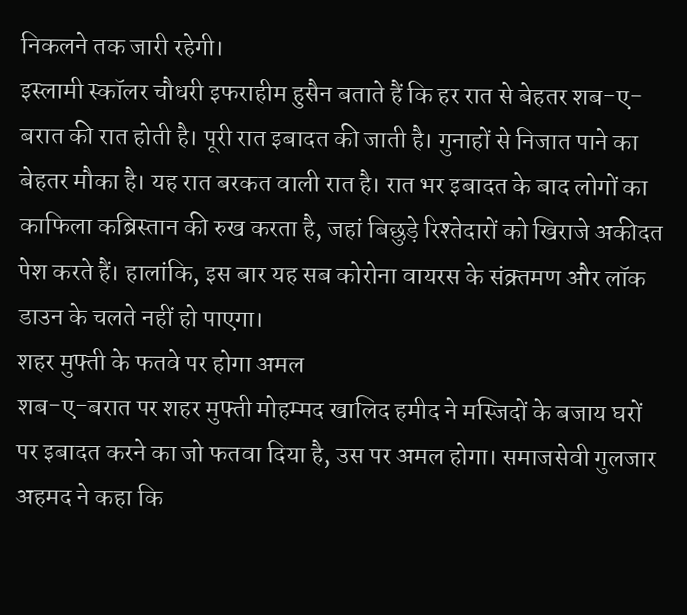निकलने तक जारी रहेगी।
इस्लामी स्कॉलर चौधरी इफराहीम हुसैन बताते हैं कि हर रात से बेहतर शब-ए-बरात की रात होती है। पूरी रात इबादत की जाती है। गुनाहों से निजात पाने का बेहतर मौका है। यह रात बरकत वाली रात है। रात भर इबादत के बाद लोगों का काफिला कब्रिस्तान की रुख करता है, जहां बिछुड़े रिश्तेदारों को खिराजे अकीदत पेश करते हैं। हालांकि, इस बार यह सब कोरोना वायरस के संक्र्तमण और लॉक डाउन के चलते नहीं हो पाएगा।
शहर मुफ्ती के फतवे पर होगा अमल
शब-ए-बरात पर शहर मुफ्ती मोहम्मद खालिद हमीद ने मस्जिदों के बजाय घरों पर इबादत करने का जो फतवा दिया है, उस पर अमल होगा। समाजसेवी गुलजार अहमद ने कहा कि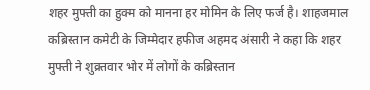शहर मुफ्ती का हुक्म को मानना हर मोमिन के लिए फर्ज है। शाहजमाल कब्रिस्तान कमेटी के जिम्मेदार हफीज अहमद अंसारी ने कहा कि शहर मुफ्ती ने शुक्र्तवार भोर में लोगों के कब्रिस्तान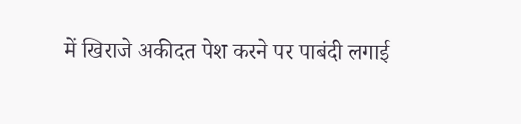में खिराजे अकीदत पेश करने पर पाबंदी लगाई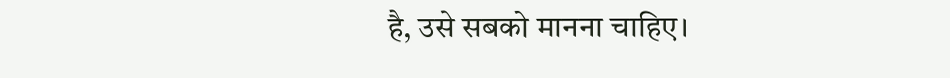है, उसे सबको मानना चाहिए।